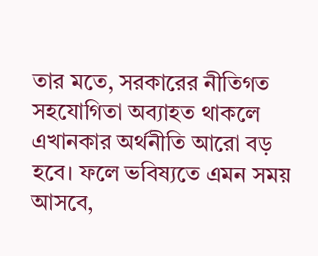তার মতে, সরকারের নীতিগত সহযোগিতা অব্যাহত থাকলে এখানকার অর্থনীতি আরো বড় হবে। ফলে ভবিষ্যতে এমন সময় আসবে,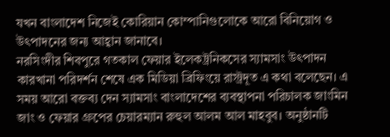যখন বাংলাদেশ নিজেই কোরিয়ান কোম্পানিগুলোকে আরো বিনিয়োগ ও উৎপাদনের জন্য আহ্বান জানাবে।
নরসিংদীর শিবপুরে গতকাল ফেয়ার ইলেকট্রনিকসের স্যামসাং উৎপাদন কারখানা পরিদর্শন শেষে এক মিডিয়া ব্রিফিংয়ে রাস্ট্রদূত এ কথা বলেছেন। এ সময় আরো বক্তব্য দেন স্যামসাং বাংলাদেশের ব্যবস্থাপনা পরিচালক জাংমিন জাং ও ফেয়ার গ্রুপের চেয়ারম্যান রুহুল আলম আল মাহবুব। অনুষ্ঠানটি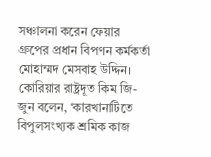সঞ্চালনা করেন ফেয়ার গ্রুপের প্রধান বিপণন কর্মকর্তা মোহাম্মদ মেসবাহ উদ্দিন।
কোরিয়ার রাষ্ট্রদূত কিম জি-জুন বলেন, ‘কারখানাটিতে বিপুলসংখ্যক শ্রমিক কাজ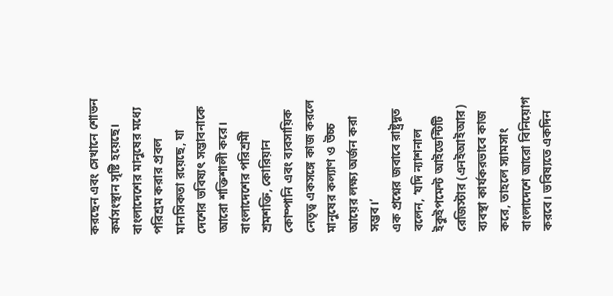করছেন এবং সেখানে শোভন কর্মসংস্থান সৃষ্টি হয়েছে। বাংলাদেশের মানুষের মধ্যে পরিশ্রম করার প্রবল মানসিকতা রয়েছে, যা দেশের ভবিষ্যৎ সম্ভাবনাকে আরো শক্তিশালী করে। বাংলাদেশের পরিশ্রমী শ্রমশক্তি, কোরিয়ান কোম্পানি এবং ব্যবসায়িক নেতৃত্ব একসঙ্গে কাজ করলে মানুষের কল্যাণ ও উচ্চ আয়ের লক্ষ্য অর্জন করা সম্ভব।’
এক প্রশ্নের জবাবে রাষ্ট্রদূত বলেন, ‘যদি ন্যাশনাল ইকুইপমেন্ট আইডেন্টিটি রেজিস্টার (এনইআইআর) ব্যবস্থা কার্যকরভাবে কাজ করে, তাহলে স্যামসাং বাংলাদেশে আরো বিনিয়োগ করবে। ভবিষ্যতে একদিন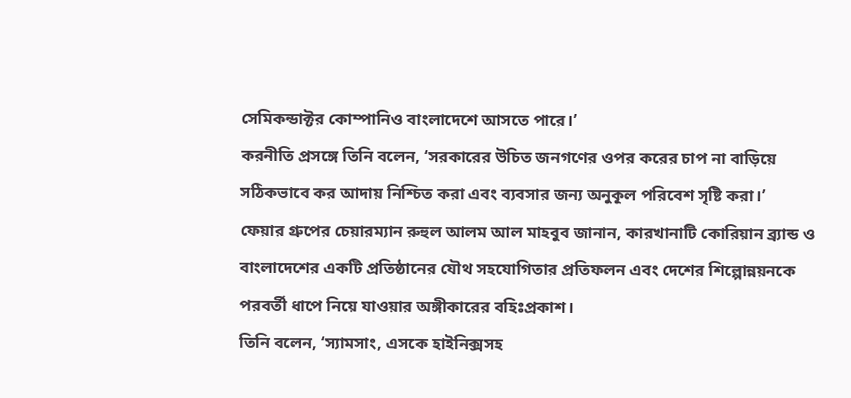সেমিকন্ডাক্টর কোম্পানিও বাংলাদেশে আসতে পারে।’
করনীতি প্রসঙ্গে তিনি বলেন, ‘সরকারের উচিত জনগণের ওপর করের চাপ না বাড়িয়ে সঠিকভাবে কর আদায় নিশ্চিত করা এবং ব্যবসার জন্য অনুকূল পরিবেশ সৃষ্টি করা।’
ফেয়ার গ্রুপের চেয়ারম্যান রুহুল আলম আল মাহবুব জানান, কারখানাটি কোরিয়ান ব্র্যান্ড ও বাংলাদেশের একটি প্রতিষ্ঠানের যৌথ সহযোগিতার প্রতিফলন এবং দেশের শিল্পোন্নয়নকে পরবর্তী ধাপে নিয়ে যাওয়ার অঙ্গীকারের বহিঃপ্রকাশ।
তিনি বলেন, ‘স্যামসাং, এসকে হাইনিক্সসহ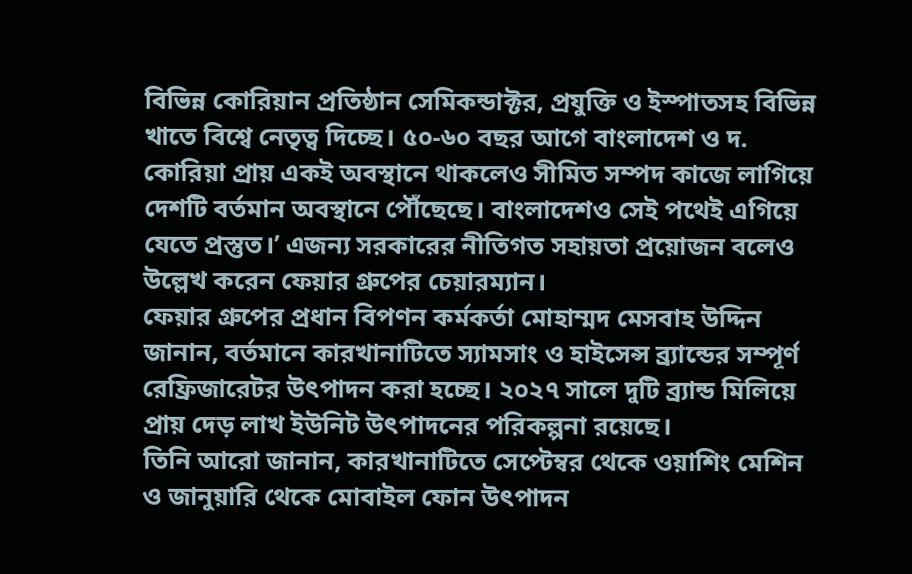বিভিন্ন কোরিয়ান প্রতিষ্ঠান সেমিকন্ডাক্টর, প্রযুক্তি ও ইস্পাতসহ বিভিন্ন খাতে বিশ্বে নেতৃত্ব দিচ্ছে। ৫০-৬০ বছর আগে বাংলাদেশ ও দ. কোরিয়া প্রায় একই অবস্থানে থাকলেও সীমিত সম্পদ কাজে লাগিয়ে দেশটি বর্তমান অবস্থানে পৌঁছেছে। বাংলাদেশও সেই পথেই এগিয়ে যেতে প্রস্তুত।’ এজন্য সরকারের নীতিগত সহায়তা প্রয়োজন বলেও উল্লেখ করেন ফেয়ার গ্রুপের চেয়ারম্যান।
ফেয়ার গ্রুপের প্রধান বিপণন কর্মকর্তা মোহাম্মদ মেসবাহ উদ্দিন জানান, বর্তমানে কারখানাটিতে স্যামসাং ও হাইসেন্স ব্র্যান্ডের সম্পূর্ণ রেফ্রিজারেটর উৎপাদন করা হচ্ছে। ২০২৭ সালে দুটি ব্র্যান্ড মিলিয়ে প্রায় দেড় লাখ ইউনিট উৎপাদনের পরিকল্পনা রয়েছে।
তিনি আরো জানান, কারখানাটিতে সেপ্টেম্বর থেকে ওয়াশিং মেশিন ও জানুয়ারি থেকে মোবাইল ফোন উৎপাদন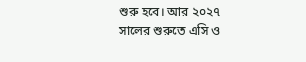শুরু হবে। আর ২০২৭ সালের শুরুতে এসি ও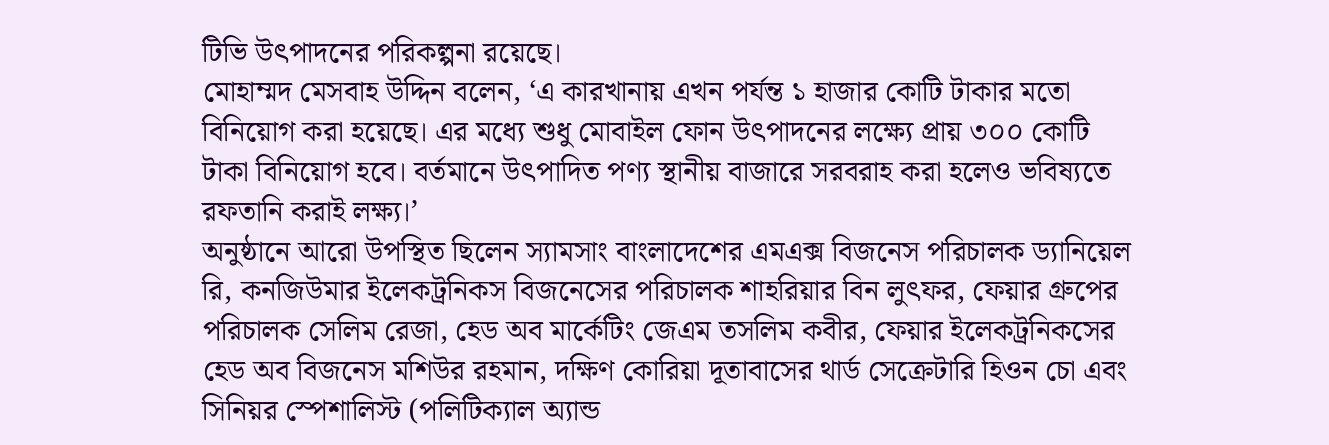টিভি উৎপাদনের পরিকল্পনা রয়েছে।
মোহাম্মদ মেসবাহ উদ্দিন বলেন, ‘এ কারখানায় এখন পর্যন্ত ১ হাজার কোটি টাকার মতো বিনিয়োগ করা হয়েছে। এর মধ্যে শুধু মোবাইল ফোন উৎপাদনের লক্ষ্যে প্রায় ৩০০ কোটি টাকা বিনিয়োগ হবে। বর্তমানে উৎপাদিত পণ্য স্থানীয় বাজারে সরবরাহ করা হলেও ভবিষ্যতে রফতানি করাই লক্ষ্য।’
অনুষ্ঠানে আরো উপস্থিত ছিলেন স্যামসাং বাংলাদেশের এমএক্স বিজনেস পরিচালক ড্যানিয়েল রি, কনজিউমার ইলেকট্রনিকস বিজনেসের পরিচালক শাহরিয়ার বিন লুৎফর, ফেয়ার গ্রুপের পরিচালক সেলিম রেজা, হেড অব মার্কেটিং জেএম তসলিম কবীর, ফেয়ার ইলেকট্রনিকসের হেড অব বিজনেস মশিউর রহমান, দক্ষিণ কোরিয়া দূতাবাসের থার্ড সেক্রেটারি হিওন চো এবং সিনিয়র স্পেশালিস্ট (পলিটিক্যাল অ্যান্ড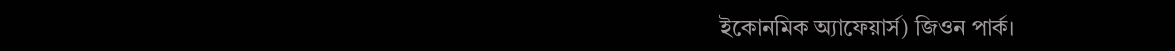ইকোনমিক অ্যাফেয়ার্স) জিওন পার্ক।